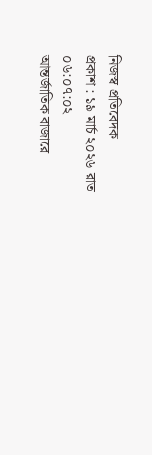নিজস্ব প্রতিবেদক
প্রকাশ : ১৯ মার্চ ২০২৬ রাত ০৬:০৭:০২
আন্তর্জাতিক বাজারে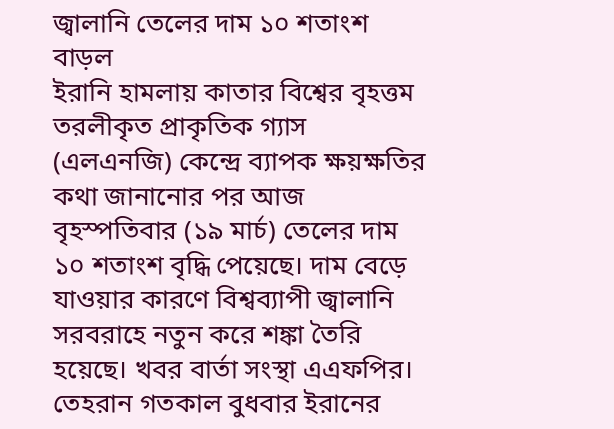জ্বালানি তেলের দাম ১০ শতাংশ বাড়ল
ইরানি হামলায় কাতার বিশ্বের বৃহত্তম তরলীকৃত প্রাকৃতিক গ্যাস (এলএনজি) কেন্দ্রে ব্যাপক ক্ষয়ক্ষতির কথা জানানোর পর আজ বৃহস্পতিবার (১৯ মার্চ) তেলের দাম ১০ শতাংশ বৃদ্ধি পেয়েছে। দাম বেড়ে যাওয়ার কারণে বিশ্বব্যাপী জ্বালানি সরবরাহে নতুন করে শঙ্কা তৈরি হয়েছে। খবর বার্তা সংস্থা এএফপির।
তেহরান গতকাল বুধবার ইরানের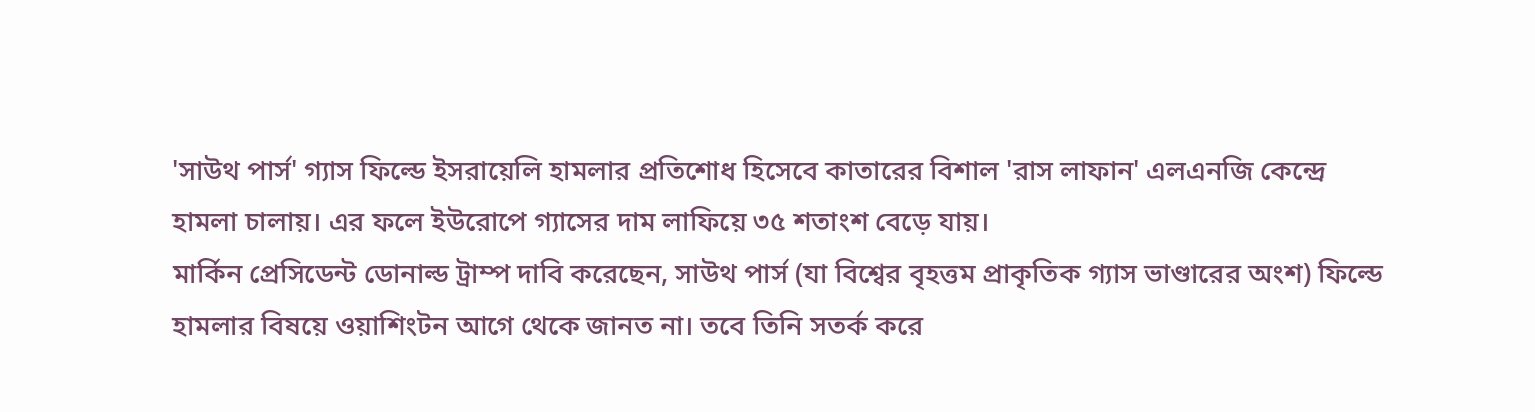'সাউথ পার্স' গ্যাস ফিল্ডে ইসরায়েলি হামলার প্রতিশোধ হিসেবে কাতারের বিশাল 'রাস লাফান' এলএনজি কেন্দ্রে হামলা চালায়। এর ফলে ইউরোপে গ্যাসের দাম লাফিয়ে ৩৫ শতাংশ বেড়ে যায়।
মার্কিন প্রেসিডেন্ট ডোনাল্ড ট্রাম্প দাবি করেছেন, সাউথ পার্স (যা বিশ্বের বৃহত্তম প্রাকৃতিক গ্যাস ভাণ্ডারের অংশ) ফিল্ডে হামলার বিষয়ে ওয়াশিংটন আগে থেকে জানত না। তবে তিনি সতর্ক করে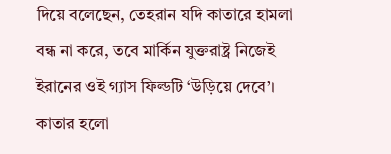দিয়ে বলেছেন, তেহরান যদি কাতারে হামলা বন্ধ না করে, তবে মার্কিন যুক্তরাষ্ট্র নিজেই ইরানের ওই গ্যাস ফিল্ডটি ‘উড়িয়ে দেবে’।
কাতার হলো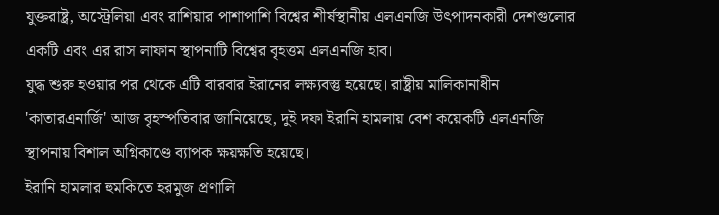যুক্তরাষ্ট্র, অস্ট্রেলিয়া এবং রাশিয়ার পাশাপাশি বিশ্বের শীর্ষস্থানীয় এলএনজি উৎপাদনকারী দেশগুলোর একটি এবং এর রাস লাফান স্থাপনাটি বিশ্বের বৃহত্তম এলএনজি হাব।
যুদ্ধ শুরু হওয়ার পর থেকে এটি বারবার ইরানের লক্ষ্যবস্তু হয়েছে। রাষ্ট্রীয় মালিকানাধীন 'কাতারএনার্জি' আজ বৃহস্পতিবার জানিয়েছে, দুই দফা ইরানি হামলায় বেশ কয়েকটি এলএনজি স্থাপনায় বিশাল অগ্নিকাণ্ডে ব্যাপক ক্ষয়ক্ষতি হয়েছে।
ইরানি হামলার হুমকিতে হরমুজ প্রণালি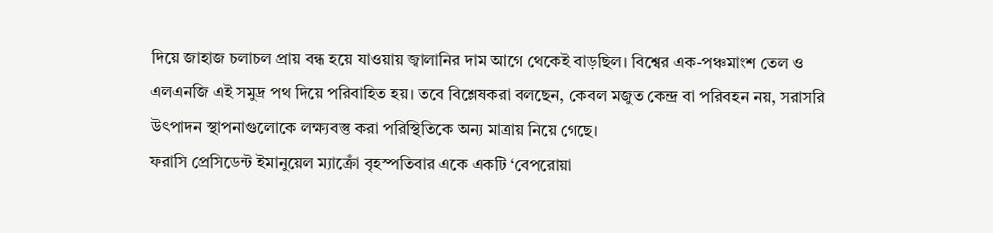দিয়ে জাহাজ চলাচল প্রায় বন্ধ হয়ে যাওয়ায় জ্বালানির দাম আগে থেকেই বাড়ছিল। বিশ্বের এক-পঞ্চমাংশ তেল ও এলএনজি এই সমুদ্র পথ দিয়ে পরিবাহিত হয়। তবে বিশ্লেষকরা বলছেন, কেবল মজুত কেন্দ্র বা পরিবহন নয়, সরাসরি উৎপাদন স্থাপনাগুলোকে লক্ষ্যবস্তু করা পরিস্থিতিকে অন্য মাত্রায় নিয়ে গেছে।
ফরাসি প্রেসিডেন্ট ইমানুয়েল ম্যাক্রোঁ বৃহস্পতিবার একে একটি ‘বেপরোয়া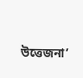উত্তেজনা’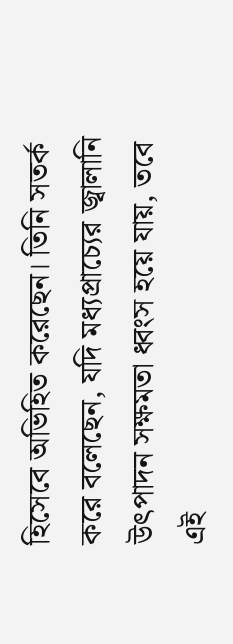হিসেবে অভিহিত করেছেন। তিনি সতর্ক করে বলেছেন, যদি মধ্যপ্রাচ্যের জ্বালানি উৎপাদন সক্ষমতা ধ্বংস হয়ে যায়, তবে এই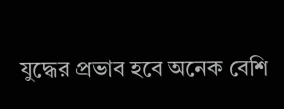যুদ্ধের প্রভাব হবে অনেক বেশি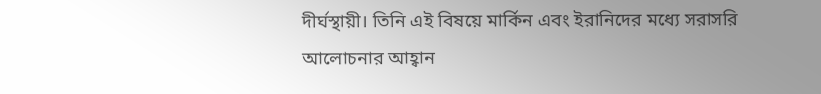দীর্ঘস্থায়ী। তিনি এই বিষয়ে মার্কিন এবং ইরানিদের মধ্যে সরাসরি আলোচনার আহ্বান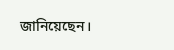জানিয়েছেন।